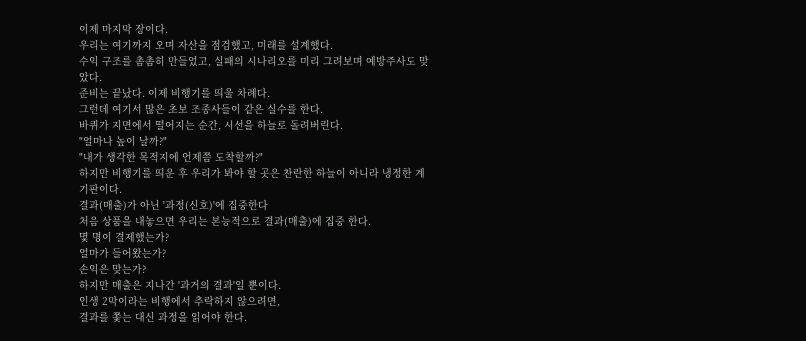이제 마지막 장이다.
우리는 여기까지 오며 자산을 점검했고, 미래를 설계했다.
수익 구조를 촘촘히 만들었고, 실패의 시나리오를 미리 그려보며 예방주사도 맞았다.
준비는 끝났다. 이제 비행기를 띄울 차례다.
그런데 여기서 많은 초보 조종사들이 같은 실수를 한다.
바퀴가 지면에서 떨어지는 순간, 시선을 하늘로 돌려버린다.
"얼마나 높이 날까?"
"내가 생각한 목적지에 언제쯤 도착할까?"
하지만 비행기를 띄운 후 우리가 봐야 할 곳은 찬란한 하늘이 아니라 냉정한 계기판이다.
결과(매출)가 아닌 '과정(신호)'에 집중한다
처음 상품을 내놓으면 우리는 본능적으로 결과(매출)에 집중 한다.
몇 명이 결제했는가?
얼마가 들어왔는가?
손익은 맞는가?
하지만 매출은 지나간 '과거의 결과'일 뿐이다.
인생 2막이라는 비행에서 추락하지 않으려면,
결과를 쫓는 대신 과정을 읽어야 한다.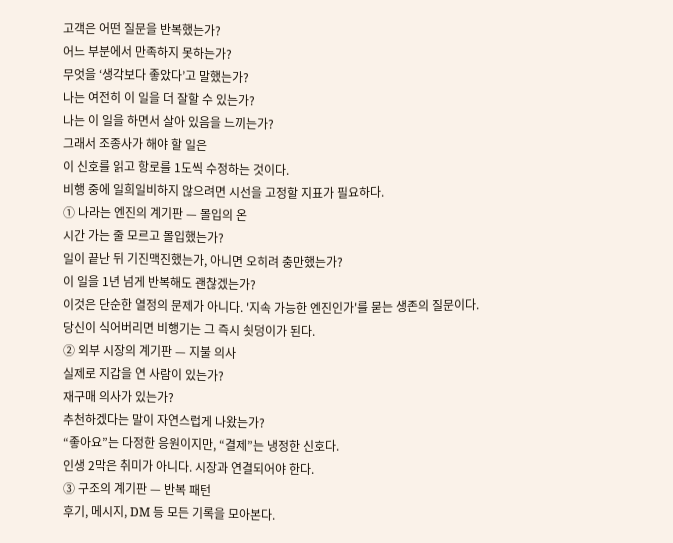고객은 어떤 질문을 반복했는가?
어느 부분에서 만족하지 못하는가?
무엇을 ‘생각보다 좋았다’고 말했는가?
나는 여전히 이 일을 더 잘할 수 있는가?
나는 이 일을 하면서 살아 있음을 느끼는가?
그래서 조종사가 해야 할 일은
이 신호를 읽고 항로를 1도씩 수정하는 것이다.
비행 중에 일희일비하지 않으려면 시선을 고정할 지표가 필요하다.
① 나라는 엔진의 계기판 — 몰입의 온
시간 가는 줄 모르고 몰입했는가?
일이 끝난 뒤 기진맥진했는가, 아니면 오히려 충만했는가?
이 일을 1년 넘게 반복해도 괜찮겠는가?
이것은 단순한 열정의 문제가 아니다. '지속 가능한 엔진인가'를 묻는 생존의 질문이다.
당신이 식어버리면 비행기는 그 즉시 쇳덩이가 된다.
② 외부 시장의 계기판 — 지불 의사
실제로 지갑을 연 사람이 있는가?
재구매 의사가 있는가?
추천하겠다는 말이 자연스럽게 나왔는가?
“좋아요”는 다정한 응원이지만, “결제”는 냉정한 신호다.
인생 2막은 취미가 아니다. 시장과 연결되어야 한다.
③ 구조의 계기판 — 반복 패턴
후기, 메시지, DM 등 모든 기록을 모아본다.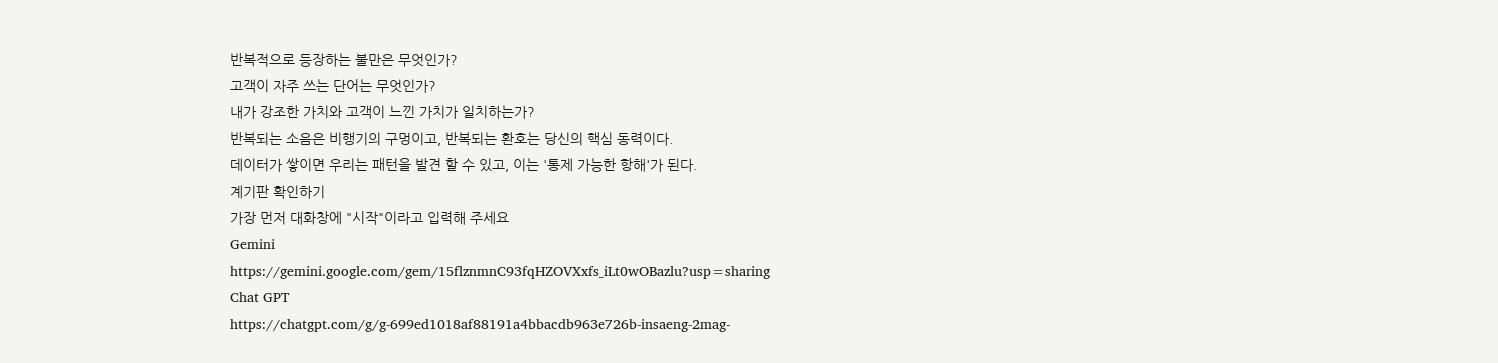반복적으로 등장하는 불만은 무엇인가?
고객이 자주 쓰는 단어는 무엇인가?
내가 강조한 가치와 고객이 느낀 가치가 일치하는가?
반복되는 소음은 비행기의 구멍이고, 반복되는 환호는 당신의 핵심 동력이다.
데이터가 쌓이면 우리는 패턴을 발견 할 수 있고, 이는 '통제 가능한 항해'가 된다.
계기판 확인하기
가장 먼저 대화창에 "시작"이라고 입력해 주세요
Gemini
https://gemini.google.com/gem/15flznmnC93fqHZOVXxfs_iLt0wOBazlu?usp=sharing
Chat GPT
https://chatgpt.com/g/g-699ed1018af88191a4bbacdb963e726b-insaeng-2mag-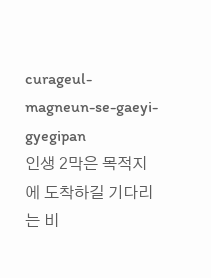curageul-magneun-se-gaeyi-gyegipan
인생 2막은 목적지에 도착하길 기다리는 비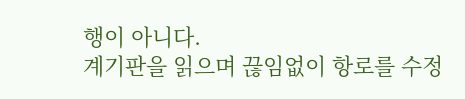행이 아니다.
계기판을 읽으며 끊임없이 항로를 수정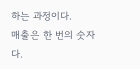하는 과정이다.
매출은 한 번의 숫자다.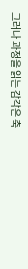그러나 과정을 읽는 감각은 축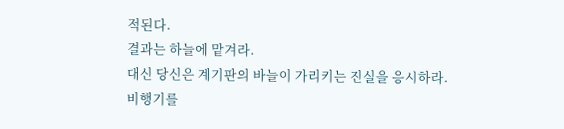적된다.
결과는 하늘에 맡겨라.
대신 당신은 계기판의 바늘이 가리키는 진실을 응시하라.
비행기를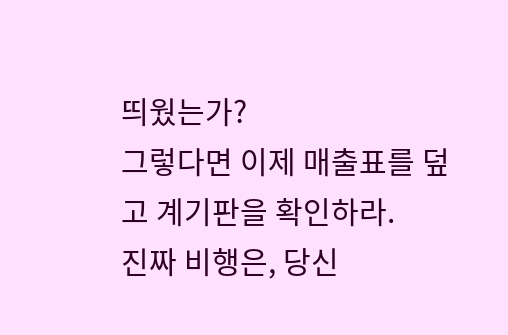띄웠는가?
그렇다면 이제 매출표를 덮고 계기판을 확인하라.
진짜 비행은, 당신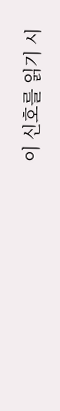이 신호를 읽기 시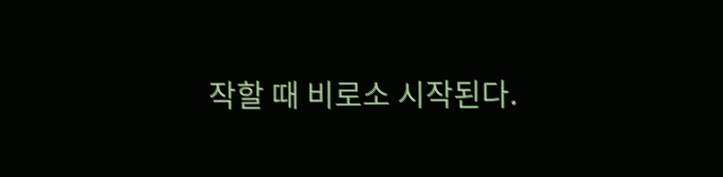작할 때 비로소 시작된다.